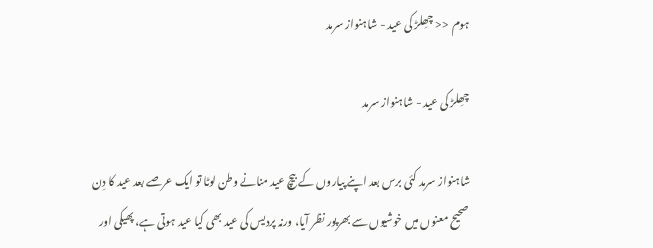ہوم << چھِلڑ کی عید - شاہنواز سرمد

چھِلڑ کی عید - شاہنواز سرمد

شاہنواز سرمد کئی برس بعد اپنے پیاروں کے بیچ عید منانے وطن لوٹا تو ایک عرصے بعد عید کا دِن صحیح معنوں میں خوشیوں سے بھرپور نظر آیا، ورنہ پردیس کی عید بھی کیا عید ہوتی ہے، پھیکی اور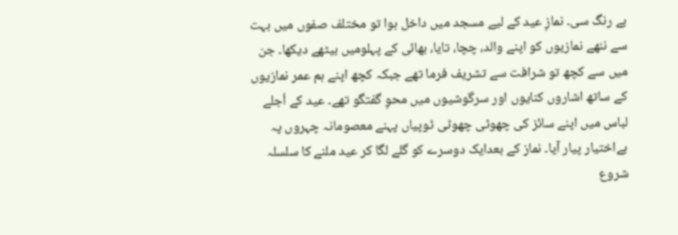بے رنگ سی۔ نمازِ عید کے لیے مسجد میں داخل ہوا تو مختلف صفوں میں بہت سے ننھے نمازیوں کو اپنے والد، چچا، تایا، بھائی کے پہلومیں بیٹھے دیکھا۔ جن میں سے کچھ تو شرافت سے تشریف فرما تھے جبکہ کچھ اپنے ہم عمر نمازیوں کے ساتھ اشاروں کنایوں اور سرگوشیوں میں محوِ گفتگو تھے۔ عید کے اُجلے لباس میں اپنے سائز کی چھوٹی چھوٹی ٹوپیاں پہنے معصومانہ چہروں پہ بےاختیار پیار آیا۔ نماز کے بعدایک دوسرے کو گلے لگا کر عید ملنے کا سلسلہ شروع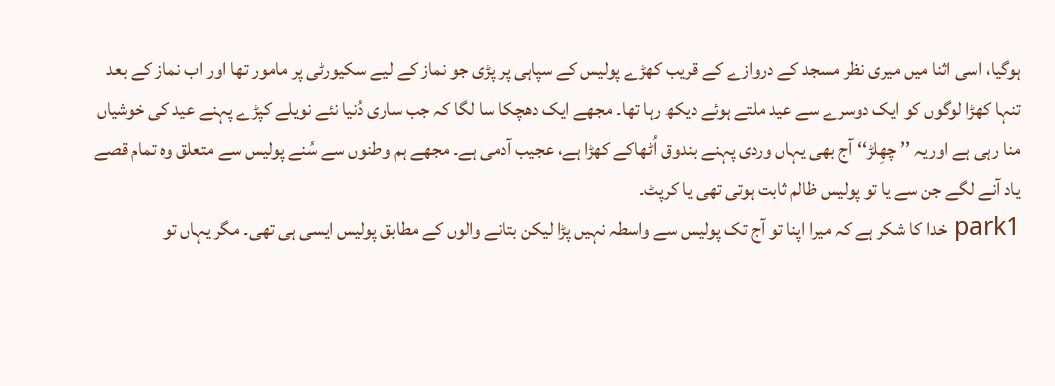ہوگیا، اسی اثنا میں میری نظر مسجد کے دروازے کے قریب کھڑے پولیس کے سپاہی پر پڑی جو نماز کے لیے سکیورٹی پر مامور تھا اور اب نماز کے بعد تنہا کھڑا لوگوں کو ایک دوسرے سے عید ملتے ہوئے دیکھ رہا تھا۔ مجھے ایک دھچکا سا لگا کہ جب ساری دُنیا نئے نویلے کپڑے پہنے عید کی خوشیاں منا رہی ہے اوریہ ’’ چھِلڑ‘‘ آج بھی یہاں وردی پہنے بندوق اُٹھاکے کھڑا ہے، عجیب آدمی ہے۔ مجھے ہم وطنوں سے سُنے پولیس سے متعلق وہ تمام قصے یاد آنے لگے جن سے یا تو پولیس ظالم ثابت ہوتی تھی یا کرپٹ۔
park1 خدا کا شکر ہے کہ میرا اپنا تو آج تک پولیس سے واسطہ نہیں پڑا لیکن بتانے والوں کے مطابق پولیس ایسی ہی تھی۔ مگر یہاں تو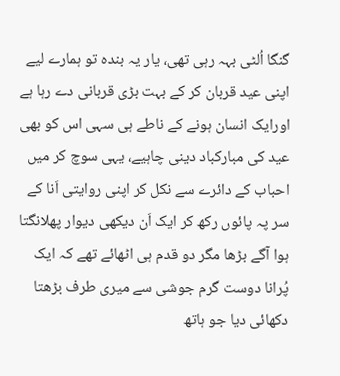گنگا اُلٹی بہہ رہی تھی، یار یہ بندہ تو ہمارے لیے اپنی عید قربان کر کے بہت بڑی قربانی دے رہا ہے اورایک انسان ہونے کے ناطے ہی سہی اس کو بھی عید کی مبارکباد دینی چاہیے، یہی سوچ کر میں احباب کے دائرے سے نکل کر اپنی روایتی اَنا کے سر پہ پائوں رکھ کر ایک اَن دیکھی دیوار پھلانگتا ہوا آگے بڑھا مگر دو قدم ہی اٹھائے تھے کہ ایک پُرانا دوست گرم جوشی سے میری طرف بڑھتا دکھائی دیا جو ہاتھ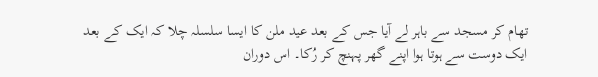تھام کر مسجد سے باہر لے آیا جس کے بعد عید ملن کا ایسا سلسلہ چلا کہ ایک کے بعد ایک دوست سے ہوتا ہوا اپنے گھر پہنچ کر رُکا۔ اس دوران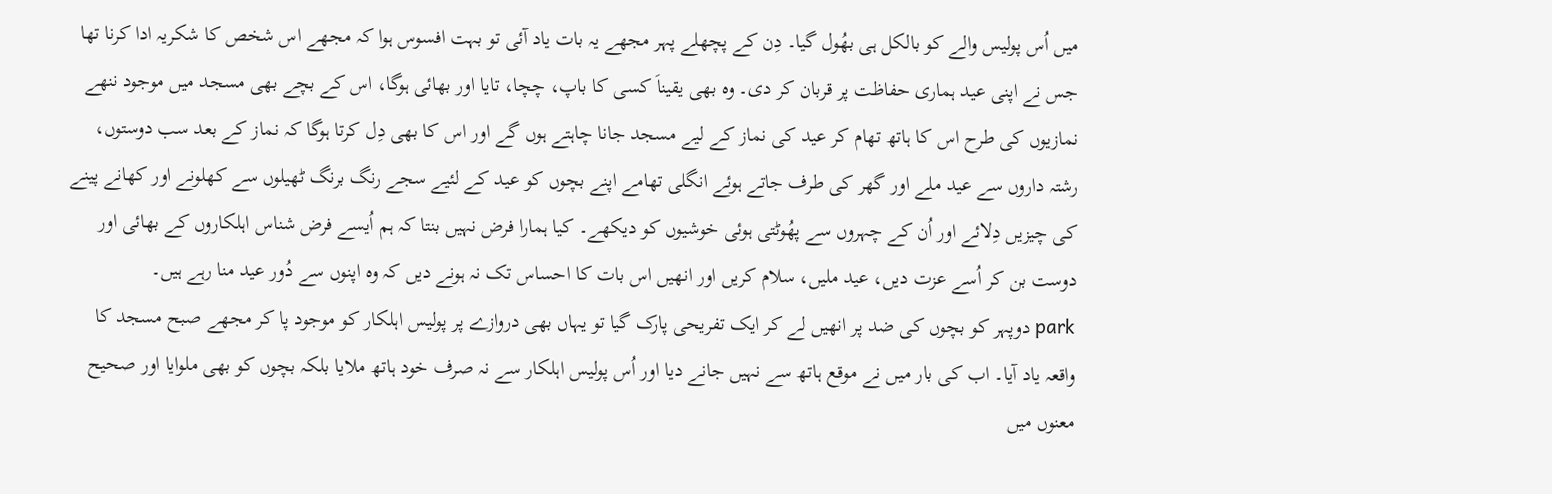میں اُس پولیس والے کو بالکل ہی بھُول گیا۔ دِن کے پچھلے پہر مجھے یہ بات یاد آئی تو بہت افسوس ہوا کہ مجھے اس شخص کا شکریہ ادا کرنا تھا جس نے اپنی عید ہماری حفاظت پر قربان کر دی۔ وہ بھی یقیناَ کسی کا باپ، چچا، تایا اور بھائی ہوگا، اس کے بچے بھی مسجد میں موجود ننھے نمازیوں کی طرح اس کا ہاتھ تھام کر عید کی نماز کے لیے مسجد جانا چاہتے ہوں گے اور اس کا بھی دِل کرتا ہوگا کہ نماز کے بعد سب دوستوں، رشتہ داروں سے عید ملے اور گھر کی طرف جاتے ہوئے انگلی تھامے اپنے بچوں کو عید کے لئیے سجے رنگ برنگ ٹھیلوں سے کھلونے اور کھانے پینے کی چیزیں دِلائے اور اُن کے چہروں سے پھُوٹتی ہوئی خوشیوں کو دیکھے۔ کیا ہمارا فرض نہیں بنتا کہ ہم اُیسے فرض شناس اہلکاروں کے بھائی اور دوست بن کر اُسے عزت دیں، عید ملیں، سلام کریں اور انھیں اس بات کا احساس تک نہ ہونے دیں کہ وہ اپنوں سے دُور عید منا رہے ہیں۔
park دوپہر کو بچوں کی ضد پر انھیں لے کر ایک تفریحی پارک گیا تو یہاں بھی دروازے پر پولیس اہلکار کو موجود پا کر مجھے صبح مسجد کا واقعہ یاد آیا۔ اب کی بار میں نے موقع ہاتھ سے نہیں جانے دیا اور اُس پولیس اہلکار سے نہ صرف خود ہاتھ ملایا بلکہ بچوں کو بھی ملوایا اور صحیح معنوں میں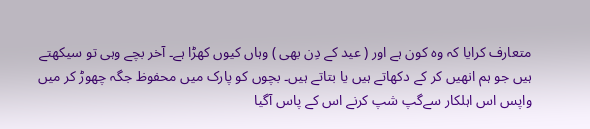متعارف کرایا کہ وہ کون ہے اور ( عید کے دِن بھی ) وہاں کیوں کھڑا ہے۔ آخر بچے وہی تو سیکھتے ہیں جو ہم انھیں کر کے دکھاتے ہیں یا بتاتے ہیں۔ بچوں کو پارک میں محفوظ جگہ چھوڑ کر میں واپس اس اہلکار سےگپ شپ کرنے اس کے پاس آگیا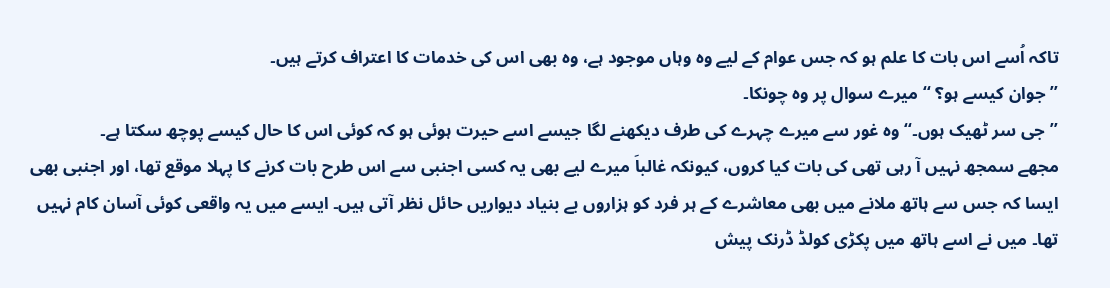تاکہ اُسے اس بات کا علم ہو کہ جس عوام کے لیے وہ وہاں موجود ہے، وہ بھی اس کی خدمات کا اعتراف کرتے ہیں۔
’’جوان کیسے ہو؟ ‘‘ میرے سوال پر وہ چونکا۔
’’جی سر ٹھیک ہوں۔‘‘ وہ غور سے میرے چہرے کی طرف دیکھنے لگا جیسے اسے حیرت ہوئی ہو کہ کوئی اس کا حال کیسے پوچھ سکتا ہے۔
مجھے سمجھ نہیں آ رہی تھی کی بات کیا کروں، کیونکہ غالباَ میرے لیے بھی یہ کسی اجنبی سے اس طرح بات کرنے کا پہلا موقع تھا، اور اجنبی بھی ایسا کہ جس سے ہاتھ ملانے میں بھی معاشرے کے ہر فرد کو ہزاروں بے بنیاد دیواریں حائل نظر آتی ہیں۔ ایسے میں یہ واقعی کوئی آسان کام نہیں تھا۔ میں نے اسے ہاتھ میں پکڑی کولڈ ڈرنک پیش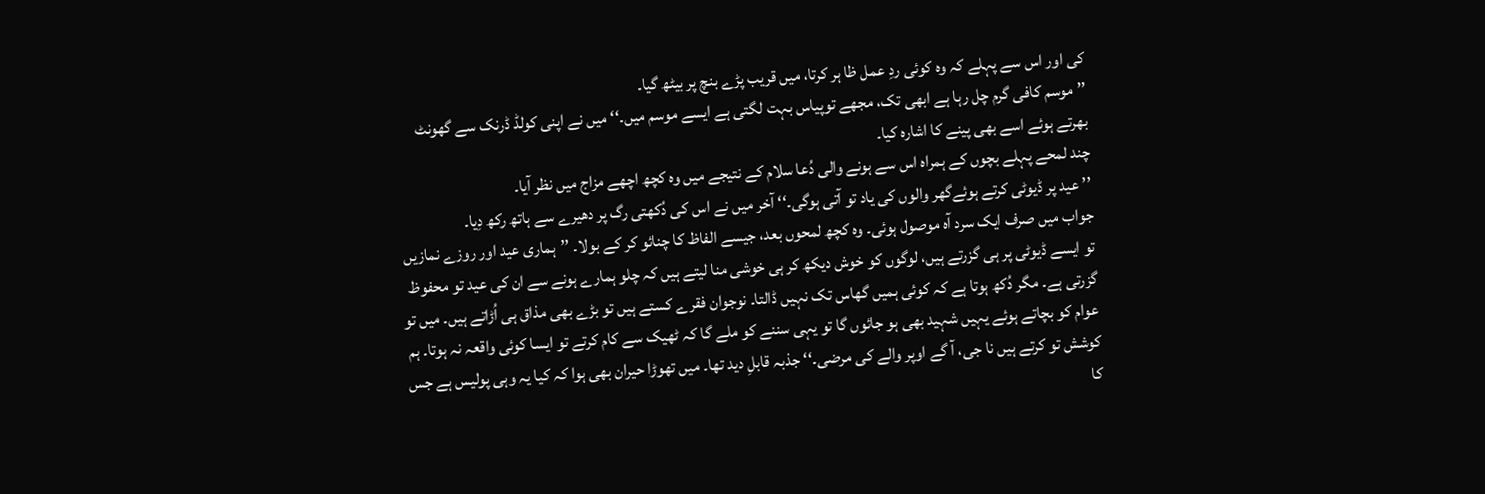کی اور اس سے پہلے کہ وہ کوئی ردِ عمل ظا ہر کرتا، میں قریب پڑے بنچ پر بیٹھ گیا۔
’’موسم کافی گرم چل رہا ہے ابھی تک، مجھے توپیاس بہت لگتی ہے ایسے موسم میں۔‘‘ میں نے اپنی کولڈ ڈرنک سے گھونٹ بھرتے ہوئے اسے بھی پینے کا اشارہ کیا۔
چند لمحے پہلے بچوں کے ہمراہ اس سے ہونے والی دُعا سلام کے نتیجے میں وہ کچھ اچھے مزاج میں نظر آیا۔
’’ عید پر ڈیوٹی کرتے ہوئےگھر والوں کی یاد تو آتی ہوگی۔‘‘ آخر میں نے اس کی دُکھتی رگ پر دھیرے سے ہاتھ رکھ دِیا۔
جواب میں صرف ایک سرد آہ موصول ہوئی۔ وہ کچھ لمحوں بعد، جیسے الفاظ کا چنائو کر کے بولا۔ ’’ہماری عید اور روزے نمازیں تو ایسے ڈیوٹی پر ہی گزرتے ہیں، لوگوں کو خوش دیکھ کر ہی خوشی منا لیتے ہیں کہ چلو ہمارے ہونے سے ان کی عید تو محفوظ گزرتی ہے۔ مگر دُکھ ہوتا ہے کہ کوئی ہمیں گھاس تک نہیں ڈالتا۔ نوجوان فقرے کستے ہیں تو بڑے بھی مذاق ہی اُڑاتے ہیں۔ میں تو عوام کو بچاتے ہوئے یہیں شہید بھی ہو جائوں گا تو یہی سننے کو ملے گا کہ ٹھیک سے کام کرتے تو ایسا کوئی واقعہ نہ ہوتا۔ ہم کوشش تو کرتے ہیں نا جی، آ گے اوپر والے کی مرضی۔‘‘ جذبہ قابلِ دید تھا۔ میں تھوڑا حیران بھی ہوا کہ کیا یہ وہی پولیس ہے جس کا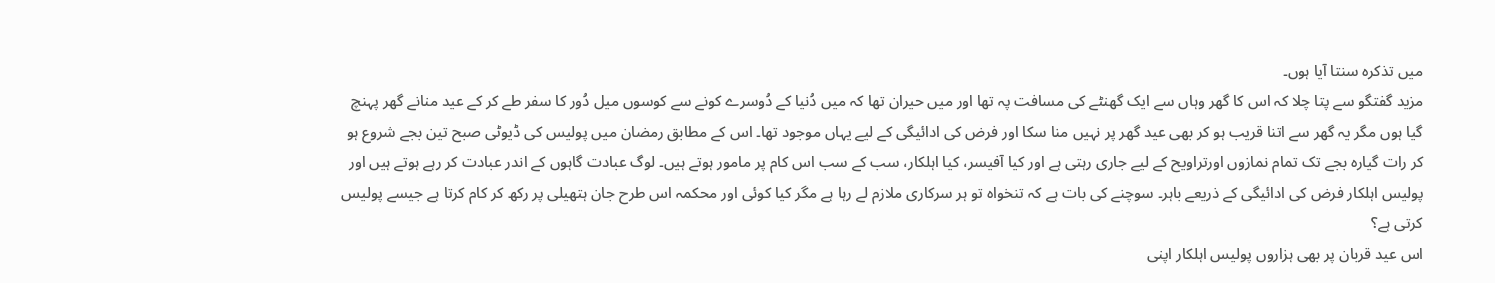میں تذکرہ سنتا آیا ہوں۔
مزید گفتگو سے پتا چلا کہ اس کا گھر وہاں سے ایک گھنٹے کی مسافت پہ تھا اور میں حیران تھا کہ میں دُنیا کے دُوسرے کونے سے کوسوں میل دُور کا سفر طے کر کے عید منانے گھر پہنچ گیا ہوں مگر یہ گھر سے اتنا قریب ہو کر بھی عید گھر پر نہیں منا سکا اور فرض کی ادائیگی کے لیے یہاں موجود تھا۔ اس کے مطابق رمضان میں پولیس کی ڈیوٹی صبح تین بجے شروع ہو کر رات گیارہ بجے تک تمام نمازوں اورتراویح کے لیے جاری رہتی ہے اور کیا آفیسر، کیا اہلکار، سب کے سب اس کام پر مامور ہوتے ہیں۔ لوگ عبادت گاہوں کے اندر عبادت کر رہے ہوتے ہیں اور پولیس اہلکار فرض کی ادائیگی کے ذریعے باہر۔ سوچنے کی بات ہے کہ تنخواہ تو ہر سرکاری ملازم لے رہا ہے مگر کیا کوئی اور محکمہ اس طرح جان ہتھیلی پر رکھ کر کام کرتا ہے جیسے پولیس کرتی ہے؟
اس عید قربان پر بھی ہزاروں پولیس اہلکار اپنی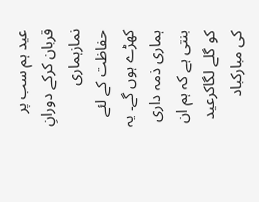عید ہم سب پر قربان کرکے دورانِ نمازہماری حفاظت کے لئے کھڑے ہوں گے۔ یہ ہماری ذمہ داری بنتی ہے کہ ہم ان کو گلے لگاکرعید کی مبارکباد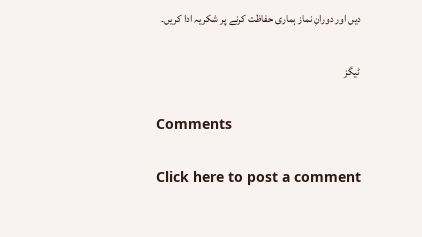دیں اور دورانِ نماز ہماری حفاظت کرنے پر شکریہ ادا کریں۔

ٹیگز

Comments

Click here to post a comment